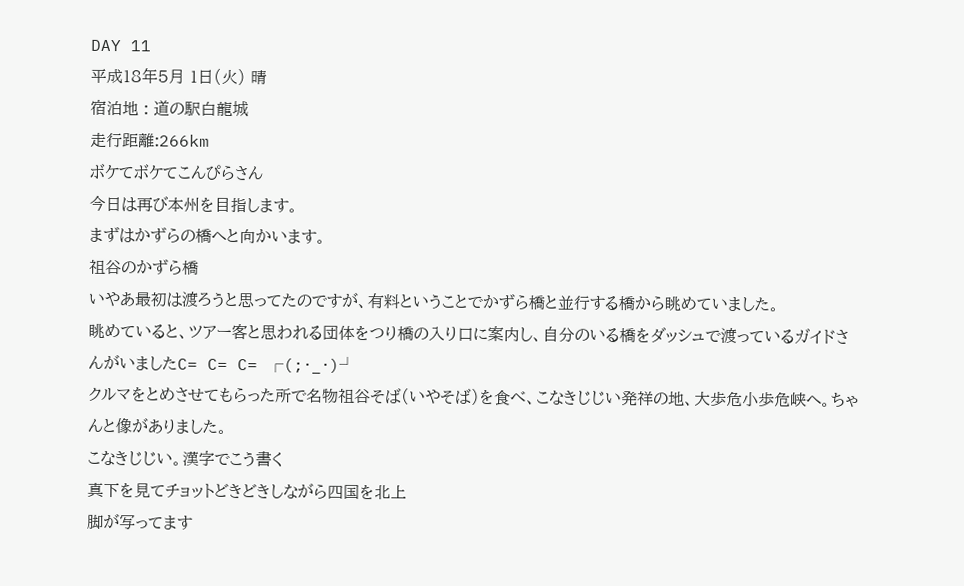DAY 11
平成18年5月 1日(火) 晴
宿泊地 : 道の駅白龍城
走行距離:266km
ボケてボケてこんぴらさん
今日は再び本州を目指します。
まずはかずらの橋へと向かいます。
祖谷のかずら橋
いやあ最初は渡ろうと思ってたのですが、有料ということでかずら橋と並行する橋から眺めていました。
眺めていると、ツアー客と思われる団体をつり橋の入り口に案内し、自分のいる橋をダッシュで渡っているガイドさんがいましたC= C= C= ┌(;・_・)┘
クルマをとめさせてもらった所で名物祖谷そば(いやそば)を食べ、こなきじじい発祥の地、大歩危小歩危峡へ。ちゃんと像がありました。
こなきじじい。漢字でこう書く
真下を見てチョットどきどきしながら四国を北上
脚が写ってます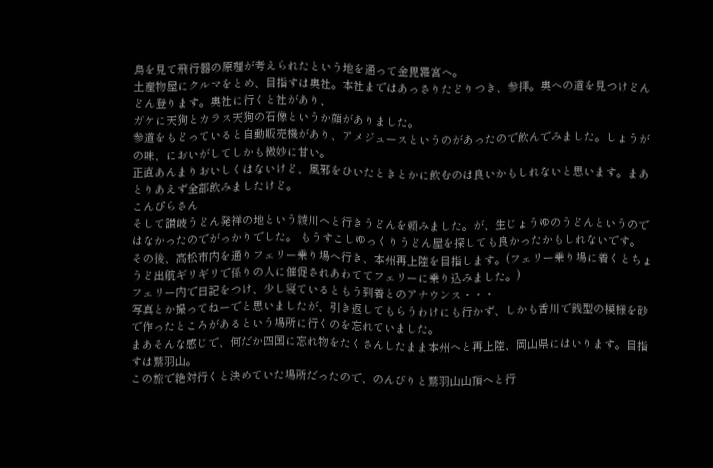鳥を見て飛行器の原理が考えられたという地を通って金毘羅宮へ。
土産物屋にクルマをとめ、目指すは奥社。本社まではあっさりたどりつき、参拝。奥への道を見つけどんどん登ります。奥社に行くと社があり、
ガケに天狗とカラス天狗の石像というか顔がありました。
参道をもどっていると自動販売機があり、アメジュースというのがあったので飲んでみました。しょうがの味、においがしてしかも微妙に甘い。
正直あんまりおいしくはないけど、風邪をひいたときとかに飲むのは良いかもしれないと思います。まあとりあえず全部飲みましたけど。
こんぴらさん
そして讃岐うどん発祥の地という綾川へと行きうどんを頼みました。が、生じょうゆのうどんというのではなかったのでがっかりでした。 もうすこしゆっくりうどん屋を探しても良かったかもしれないです。
その後、高松市内を通りフェリー乗り場へ行き、本州再上陸を目指します。(フェリー乗り場に着くとちょうど出航ギリギリで係りの人に催促されあわててフェリーに乗り込みました。)
フェリー内で日記をつけ、少し寝ているともう到着とのアナウンス・・・
写真とか撮ってねーでと思いましたが、引き返してもらうわけにも行かず、しかも香川で銭型の模様を砂で作ったところがあるという場所に行くのを忘れていました。
まあそんな感じで、何だか四国に忘れ物をたくさんしたまま本州へと再上陸、岡山県にはいります。目指すは鷲羽山。
この旅で絶対行くと決めていた場所だったので、のんびりと鷲羽山山頂へと行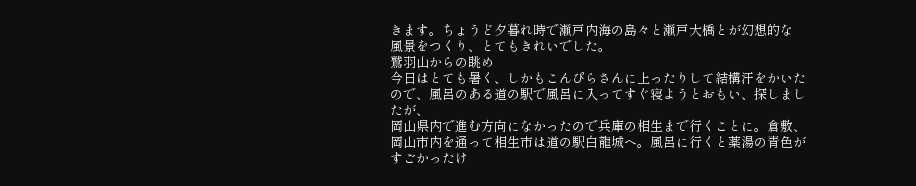きます。ちょうど夕暮れ時で瀬戸内海の島々と瀬戸大橋とが幻想的な
風景をつくり、とてもきれいでした。
鷲羽山からの眺め
今日はとても暑く、しかもこんぴらさんに上ったりして結構汗をかいたので、風呂のある道の駅で風呂に入ってすぐ寝ようとおもい、探しましたが、
岡山県内で進む方向になかったので兵庫の相生まで行くことに。倉敷、岡山市内を通って相生市は道の駅白龍城へ。風呂に行くと薬湯の青色がすごかったけ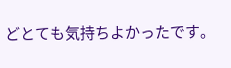どとても気持ちよかったです。